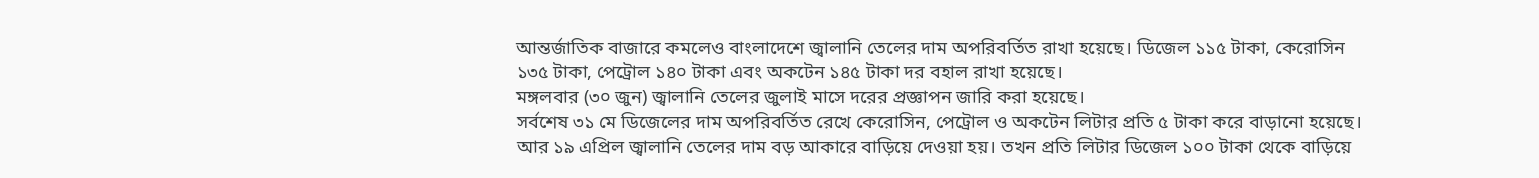আন্তর্জাতিক বাজারে কমলেও বাংলাদেশে জ্বালানি তেলের দাম অপরিবর্তিত রাখা হয়েছে। ডিজেল ১১৫ টাকা, কেরোসিন ১৩৫ টাকা, পেট্রোল ১৪০ টাকা এবং অকটেন ১৪৫ টাকা দর বহাল রাখা হয়েছে।
মঙ্গলবার (৩০ জুন) জ্বালানি তেলের জুলাই মাসে দরের প্রজ্ঞাপন জারি করা হয়েছে।
সর্বশেষ ৩১ মে ডিজেলের দাম অপরিবর্তিত রেখে কেরোসিন, পেট্রোল ও অকটেন লিটার প্রতি ৫ টাকা করে বাড়ানো হয়েছে।
আর ১৯ এপ্রিল জ্বালানি তেলের দাম বড় আকারে বাড়িয়ে দেওয়া হয়। তখন প্রতি লিটার ডিজেল ১০০ টাকা থেকে বাড়িয়ে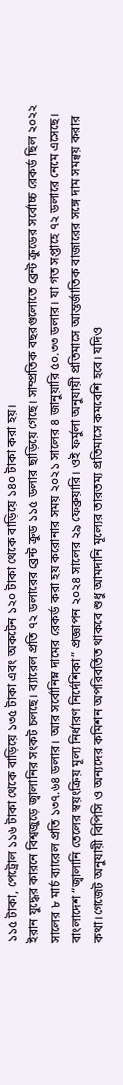১১৫ টাকা, পেট্রোল ১১৬ টাকা থেকে বাড়িয়ে ১৩৫ টাকা এবং অকটেন ১২০ টাকা থেকে বাড়িয়ে ১৪০ টাকা করা হয়।
ইরান যুদ্ধের কারনে বিশ্বজুড়ে জ্বালানির সংকট চলছে। ব্যারেল প্রতি ৭২ ডলারের ব্রেন্ট ক্রুড ১১৫ ডলার ছাড়িয়ে গেছে। সাম্প্রতিক বছরগুলোতে ব্রেন্ট ক্রুডের সর্বোচ্চ রেকর্ড ছিল ২০২২ সালের ৮ মার্চ ব্যারেল প্রতি ১৩৭.৬৪ ডলার। আর সর্বোনিম্ন দামের রেকর্ড করা হয় করোনার সময় ২০২১ সালের ৪ জানুয়ারি ৫০.৩৩ ডলার। যা গত সপ্তাহে ৭২ ডলারে নেমে এসেছে।
বাংলাদেশ “জ্বালানি তেলের স্বয়ংক্রিয় মূল্য নির্ধারণ নির্দেশিকা” প্রজ্ঞাপন ২০২৪ সালের ২৯ ফেব্রুয়ারি। ওই ফর্মুলা অনুযায়ী প্রতিমাসে আন্তর্জাতিক বাজারের সঙ্গে দাম সমন্বয় করার কথা।গেজেট অনুযায়ী বিপিসি ও অন্যদের কমিশন অপরিবর্তিত থাকবে শুধু আমদানি মূল্যের তারতম্য প্রতিমাসে কমবেশি হবে। যদিও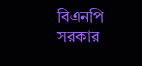বিএনপি সরকার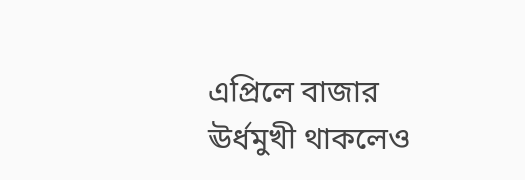এপ্রিলে বাজার ঊর্ধমুখী থাকলেও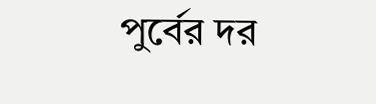পুর্বের দর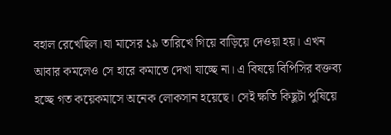বহাল রেখেছিল।যা মাসের ১৯ তারিখে গিয়ে বাড়িয়ে দেওয়া হয়। এখন আবার কমলেও সে হারে কমাতে দেখা যাচ্ছে না। এ বিষয়ে বিপিসির বক্তব্য হচ্ছে গত কয়েকমাসে অনেক লোকসান হয়েছে। সেই ক্ষতি কিছুটা পুষিয়ে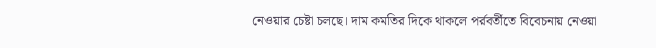নেওয়ার চেষ্টা চলছে। দাম কমতির দিকে থাকলে পর্রবর্তীতে বিবেচনায় নেওয়া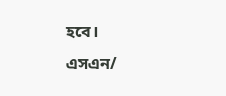হবে।
এসএন/